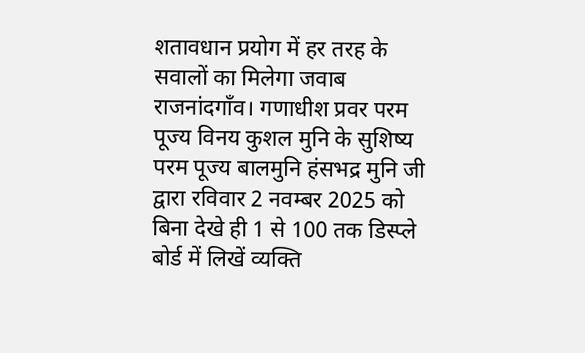शतावधान प्रयोग में हर तरह के सवालों का मिलेगा जवाब
राजनांदगाँव। गणाधीश प्रवर परम पूज्य विनय कुशल मुनि के सुशिष्य परम पूज्य बालमुनि हंसभद्र मुनि जी द्वारा रविवार 2 नवम्बर 2025 को बिना देखे ही 1 से 100 तक डिस्प्ले बोर्ड में लिखें व्यक्ति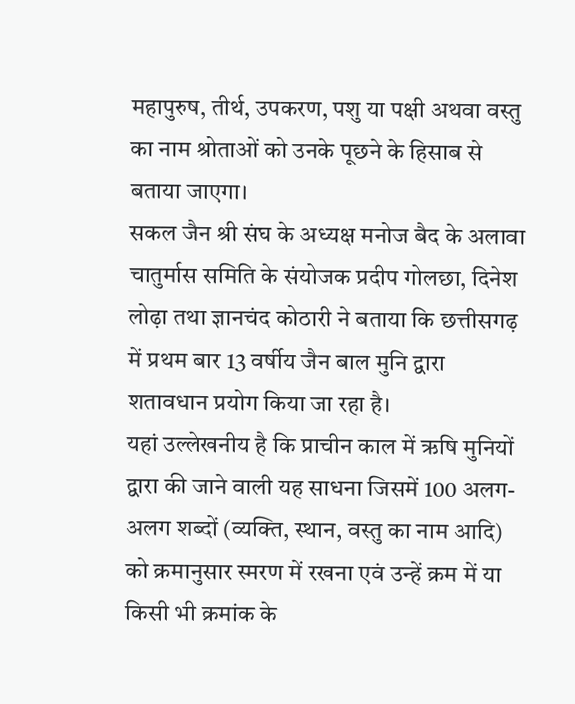महापुरुष, तीर्थ, उपकरण, पशु या पक्षी अथवा वस्तु का नाम श्रोताओं को उनके पूछने के हिसाब से बताया जाएगा।
सकल जैन श्री संघ के अध्यक्ष मनोज बैद के अलावा चातुर्मास समिति के संयोजक प्रदीप गोलछा, दिनेश लोढ़ा तथा ज्ञानचंद कोठारी ने बताया कि छत्तीसगढ़ में प्रथम बार 13 वर्षीय जैन बाल मुनि द्वारा शतावधान प्रयोग किया जा रहा है।
यहां उल्लेखनीय है कि प्राचीन काल में ऋषि मुनियों द्वारा की जाने वाली यह साधना जिसमें 100 अलग-अलग शब्दों (व्यक्ति, स्थान, वस्तु का नाम आदि) को क्रमानुसार स्मरण में रखना एवं उन्हें क्रम में या किसी भी क्रमांक के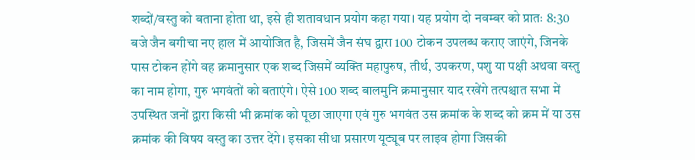शब्दों/वस्तु को बताना होता था, इसे ही शतावधान प्रयोग कहा गया। यह प्रयोग दो नवम्बर को प्रातः 8:30 बजे जैन बगीचा नए हाल में आयोजित है, जिसमें जैन संघ द्वारा 100 टोकन उपलब्ध कराए जाएंगे, जिनके पास टोकन होंगे वह क्रमानुसार एक शब्द जिसमें व्यक्ति महापुरुष, तीर्थ, उपकरण, पशु या पक्षी अथवा वस्तु का नाम होगा, गुरु भगवंतों को बताएंगे। ऐसे 100 शब्द बालमुनि क्रमानुसार याद रखेंगे तत्पश्चात सभा में उपस्थित जनों द्वारा किसी भी क्रमांक को पूछा जाएगा एवं गुरु भगवंत उस क्रमांक के शब्द को क्रम में या उस क्रमांक की विषय वस्तु का उत्तर देंगे। इसका सीधा प्रसारण यूट्यूब पर लाइव होगा जिसकी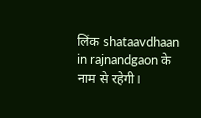लिंक shataavdhaan in rajnandgaon के नाम से रहेगी।